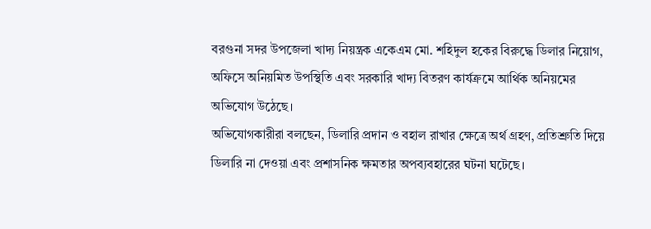বরগুনা সদর উপজেলা খাদ্য নিয়ন্ত্রক একেএম মো. শহিদুল হকের বিরুদ্ধে ডিলার নিয়োগ, অফিসে অনিয়মিত উপস্থিতি এবং সরকারি খাদ্য বিতরণ কার্যক্রমে আর্থিক অনিয়মের অভিযোগ উঠেছে।
অভিযোগকারীরা বলছেন, ডিলারি প্রদান ও বহাল রাখার ক্ষেত্রে অর্থ গ্রহণ, প্রতিশ্রুতি দিয়ে ডিলারি না দেওয়া এবং প্রশাসনিক ক্ষমতার অপব্যবহারের ঘটনা ঘটেছে।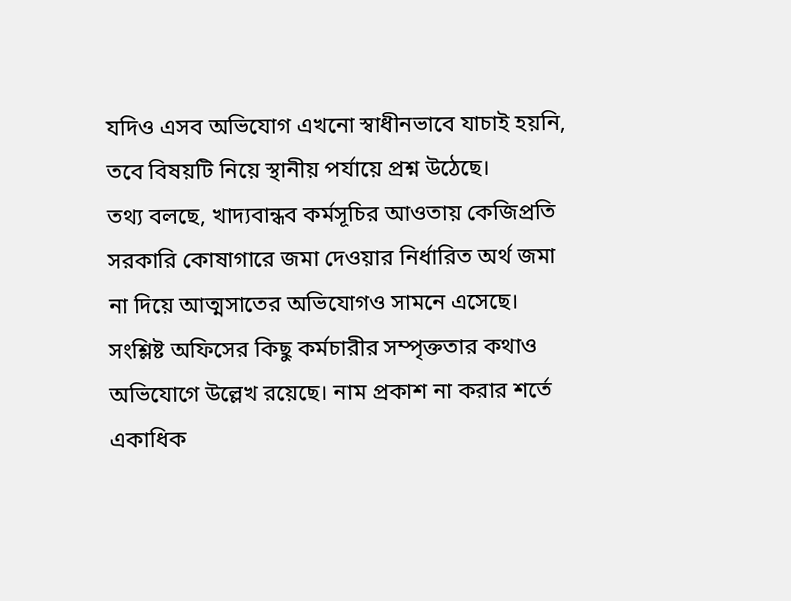যদিও এসব অভিযোগ এখনো স্বাধীনভাবে যাচাই হয়নি, তবে বিষয়টি নিয়ে স্থানীয় পর্যায়ে প্রশ্ন উঠেছে।
তথ্য বলছে, খাদ্যবান্ধব কর্মসূচির আওতায় কেজিপ্রতি সরকারি কোষাগারে জমা দেওয়ার নির্ধারিত অর্থ জমা না দিয়ে আত্মসাতের অভিযোগও সামনে এসেছে।
সংশ্লিষ্ট অফিসের কিছু কর্মচারীর সম্পৃক্ততার কথাও অভিযোগে উল্লেখ রয়েছে। নাম প্রকাশ না করার শর্তে একাধিক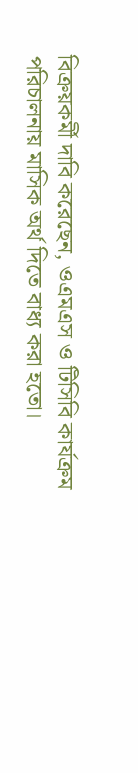বিক্রয়কর্মী দাবি করেছেন, ওএমএস ও টিসিবি কার্যক্রম পরিচালনায় মাসিক অর্থ দিতে বাধ্য করা হতো।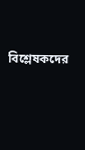বিশ্লেষকদের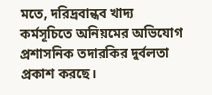মতে, দরিদ্রবান্ধব খাদ্য কর্মসূচিতে অনিয়মের অভিযোগ প্রশাসনিক তদারকির দুর্বলতা প্রকাশ করছে।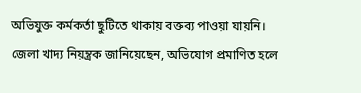অভিযুক্ত কর্মকর্তা ছুটিতে থাকায় বক্তব্য পাওয়া যায়নি। জেলা খাদ্য নিয়ন্ত্রক জানিয়েছেন, অভিযোগ প্রমাণিত হলে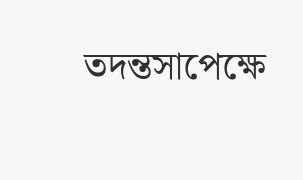তদন্তসাপেক্ষে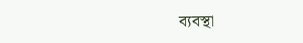ব্যবস্থা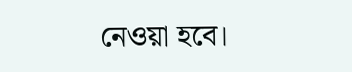নেওয়া হবে।